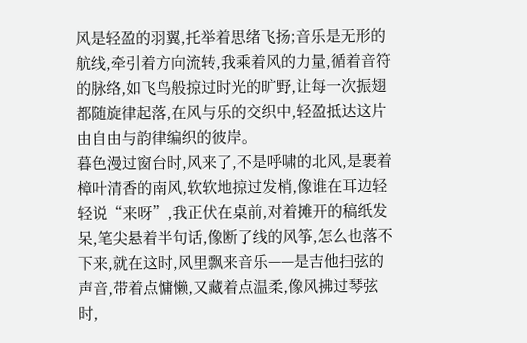风是轻盈的羽翼,托举着思绪飞扬;音乐是无形的航线,牵引着方向流转,我乘着风的力量,循着音符的脉络,如飞鸟般掠过时光的旷野,让每一次振翅都随旋律起落,在风与乐的交织中,轻盈抵达这片由自由与韵律编织的彼岸。
暮色漫过窗台时,风来了,不是呼啸的北风,是裹着樟叶清香的南风,软软地掠过发梢,像谁在耳边轻轻说“来呀”,我正伏在桌前,对着摊开的稿纸发呆,笔尖悬着半句话,像断了线的风筝,怎么也落不下来,就在这时,风里飘来音乐——是吉他扫弦的声音,带着点慵懒,又藏着点温柔,像风拂过琴弦时,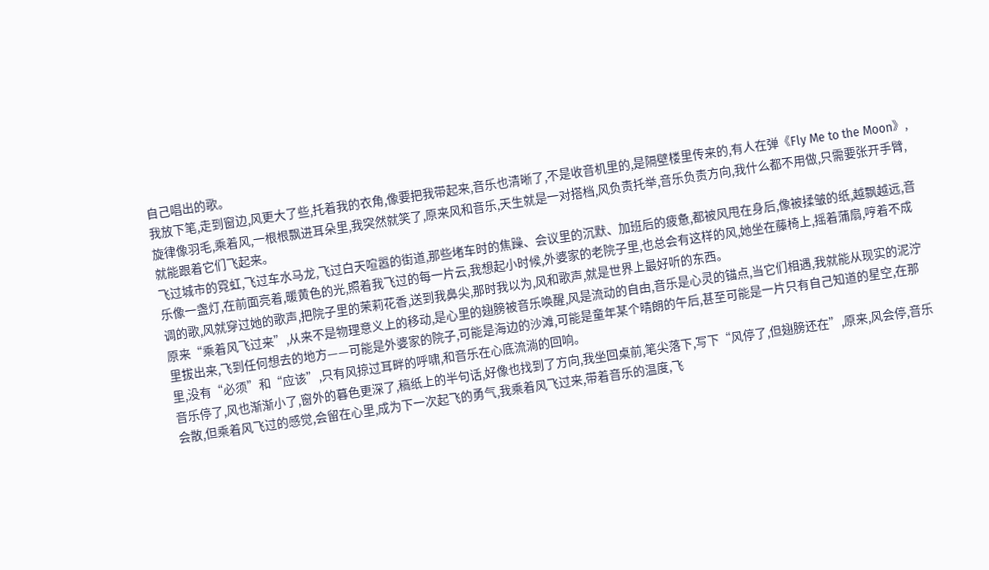自己唱出的歌。
我放下笔,走到窗边,风更大了些,托着我的衣角,像要把我带起来,音乐也清晰了,不是收音机里的,是隔壁楼里传来的,有人在弹《Fly Me to the Moon》,旋律像羽毛,乘着风,一根根飘进耳朵里,我突然就笑了,原来风和音乐,天生就是一对搭档,风负责托举,音乐负责方向,我什么都不用做,只需要张开手臂,就能跟着它们飞起来。
飞过城市的霓虹,飞过车水马龙,飞过白天喧嚣的街道,那些堵车时的焦躁、会议里的沉默、加班后的疲惫,都被风甩在身后,像被揉皱的纸,越飘越远,音乐像一盏灯,在前面亮着,暖黄色的光,照着我飞过的每一片云,我想起小时候,外婆家的老院子里,也总会有这样的风,她坐在藤椅上,摇着蒲扇,哼着不成调的歌,风就穿过她的歌声,把院子里的茉莉花香,送到我鼻尖,那时我以为,风和歌声,就是世界上最好听的东西。
原来“乘着风飞过来”,从来不是物理意义上的移动,是心里的翅膀被音乐唤醒,风是流动的自由,音乐是心灵的锚点,当它们相遇,我就能从现实的泥泞里拔出来,飞到任何想去的地方——可能是外婆家的院子,可能是海边的沙滩,可能是童年某个晴朗的午后,甚至可能是一片只有自己知道的星空,在那里,没有“必须”和“应该”,只有风掠过耳畔的呼啸,和音乐在心底流淌的回响。
音乐停了,风也渐渐小了,窗外的暮色更深了,稿纸上的半句话,好像也找到了方向,我坐回桌前,笔尖落下,写下“风停了,但翅膀还在”,原来,风会停,音乐会散,但乘着风飞过的感觉,会留在心里,成为下一次起飞的勇气,我乘着风飞过来,带着音乐的温度,飞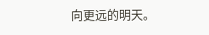向更远的明天。